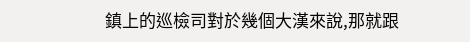鎮上的巡檢司對於幾個大漢來說,那就跟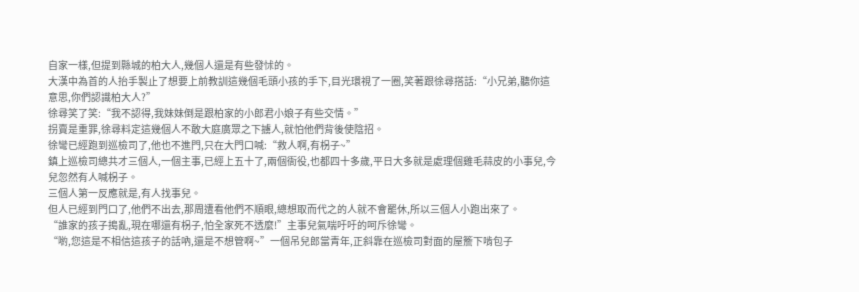自家一樣,但提到縣城的柏大人,幾個人還是有些發怵的。
大漢中為首的人抬手製止了想要上前教訓這幾個毛頭小孩的手下,目光環視了一圈,笑著跟徐尋搭話:“小兄弟,聽你這意思,你們認識柏大人?”
徐尋笑了笑:“我不認得,我妹妹倒是跟柏家的小郎君小娘子有些交情。”
拐賣是重罪,徐尋料定這幾個人不敢大庭廣眾之下擄人,就怕他們背後使陰招。
徐彎已經跑到巡檢司了,他也不進門,只在大門口喊:“救人啊,有柺子~”
鎮上巡檢司總共才三個人,一個主事,已經上五十了,兩個衙役,也都四十多歲,平日大多就是處理個雞毛蒜皮的小事兒,今兒忽然有人喊柺子。
三個人第一反應就是,有人找事兒。
但人已經到門口了,他們不出去,那周遭看他們不順眼,總想取而代之的人就不會罷休,所以三個人小跑出來了。
“誰家的孩子搗亂,現在哪還有柺子,怕全家死不透麼!”主事兒氣喘吁吁的呵斥徐彎。
“喲,您這是不相信這孩子的話吶,還是不想管啊~”一個吊兒郎當青年,正斜靠在巡檢司對面的屋簷下啃包子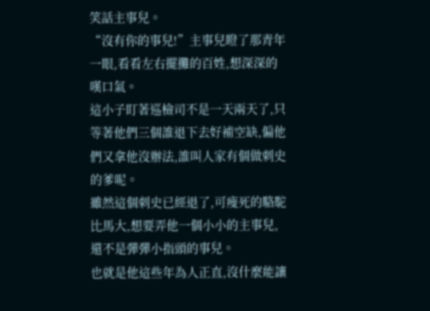笑話主事兒。
“沒有你的事兒!”主事兒瞪了那青年一眼,看看左右擺攤的百姓,想深深的嘆口氣。
這小子盯著巡檢司不是一天兩天了,只等著他們三個誰退下去好補空缺,偏他們又拿他沒辦法,誰叫人家有個做刺史的爹呢。
雖然這個刺史已經退了,可瘦死的駱駝比馬大,想要弄他一個小小的主事兒,還不是彈彈小指頭的事兒。
也就是他這些年為人正直,沒什麼能讓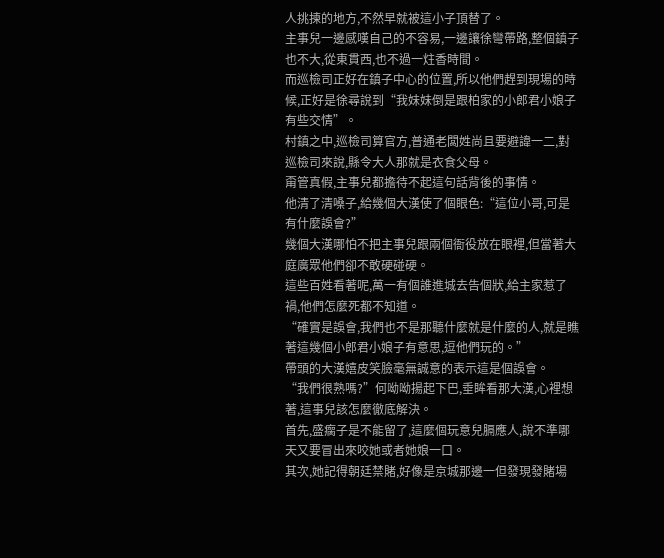人挑揀的地方,不然早就被這小子頂替了。
主事兒一邊感嘆自己的不容易,一邊讓徐彎帶路,整個鎮子也不大,從東貫西,也不過一炷香時間。
而巡檢司正好在鎮子中心的位置,所以他們趕到現場的時候,正好是徐尋說到“我妹妹倒是跟柏家的小郎君小娘子有些交情”。
村鎮之中,巡檢司算官方,普通老闆姓尚且要避諱一二,對巡檢司來說,縣令大人那就是衣食父母。
甭管真假,主事兒都擔待不起這句話背後的事情。
他清了清嗓子,給幾個大漢使了個眼色:“這位小哥,可是有什麼誤會?”
幾個大漢哪怕不把主事兒跟兩個衙役放在眼裡,但當著大庭廣眾他們卻不敢硬碰硬。
這些百姓看著呢,萬一有個誰進城去告個狀,給主家惹了禍,他們怎麼死都不知道。
“確實是誤會,我們也不是那聽什麼就是什麼的人,就是瞧著這幾個小郎君小娘子有意思,逗他們玩的。”
帶頭的大漢嬉皮笑臉毫無誠意的表示這是個誤會。
“我們很熟嗎?”何呦呦揚起下巴,垂眸看那大漢,心裡想著,這事兒該怎麼徹底解決。
首先,盛瘸子是不能留了,這麼個玩意兒膈應人,說不準哪天又要冒出來咬她或者她娘一口。
其次,她記得朝廷禁賭,好像是京城那邊一但發現發賭場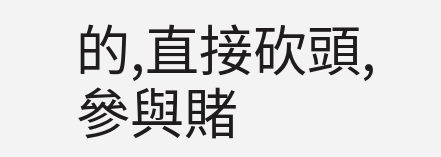的,直接砍頭,參與賭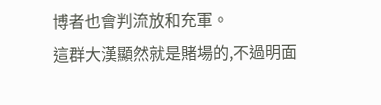博者也會判流放和充軍。
這群大漢顯然就是賭場的,不過明面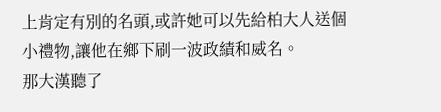上肯定有別的名頭,或許她可以先給柏大人送個小禮物,讓他在鄉下刷一波政績和威名。
那大漢聽了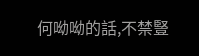何呦呦的話,不禁豎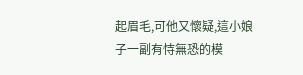起眉毛,可他又懷疑,這小娘子一副有恃無恐的模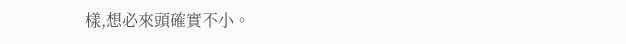樣,想必來頭確實不小。